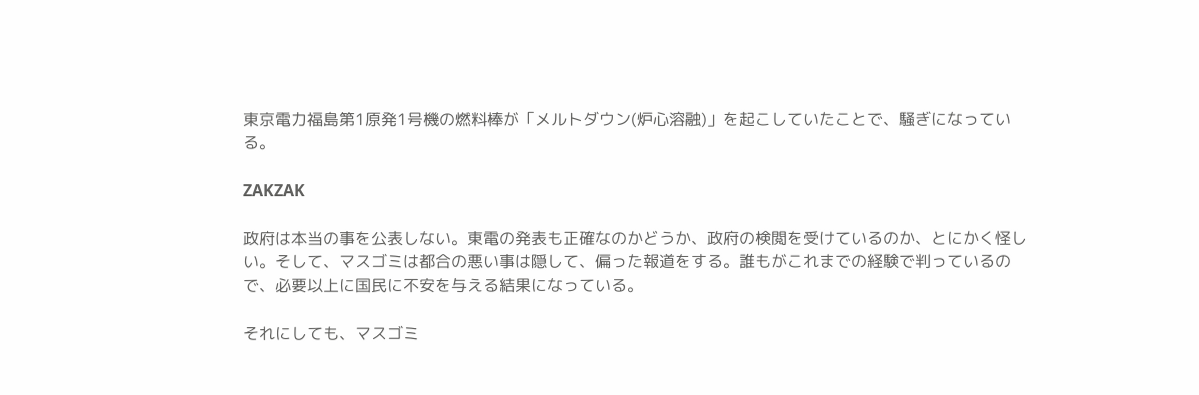東京電力福島第1原発1号機の燃料棒が「メルトダウン(炉心溶融)」を起こしていたことで、騒ぎになっている。

ZAKZAK

政府は本当の事を公表しない。東電の発表も正確なのかどうか、政府の検閲を受けているのか、とにかく怪しい。そして、マスゴミは都合の悪い事は隠して、偏った報道をする。誰もがこれまでの経験で判っているので、必要以上に国民に不安を与える結果になっている。

それにしても、マスゴミ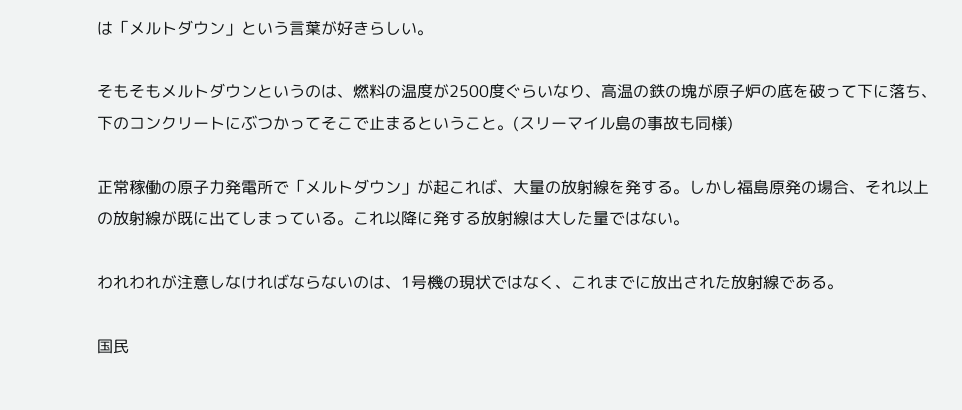は「メルトダウン」という言葉が好きらしい。

そもそもメルトダウンというのは、燃料の温度が2500度ぐらいなり、高温の鉄の塊が原子炉の底を破って下に落ち、下のコンクリートにぶつかってそこで止まるということ。(スリーマイル島の事故も同様)

正常稼働の原子力発電所で「メルトダウン」が起これば、大量の放射線を発する。しかし福島原発の場合、それ以上の放射線が既に出てしまっている。これ以降に発する放射線は大した量ではない。

われわれが注意しなければならないのは、1号機の現状ではなく、これまでに放出された放射線である。

国民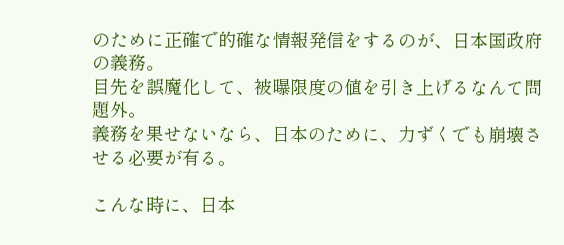のために正確で的確な情報発信をするのが、日本国政府の義務。
目先を誤魔化して、被曝限度の値を引き上げるなんて問題外。
義務を果せないなら、日本のために、力ずくでも崩壊させる必要が有る。

こんな時に、日本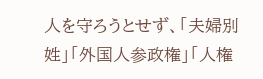人を守ろうとせず、「夫婦別姓」「外国人参政権」「人権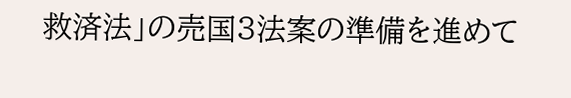救済法」の売国3法案の準備を進めて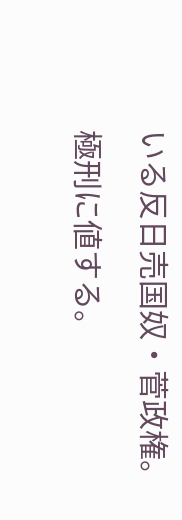いる反日売国奴・菅政権。

極刑に値する。